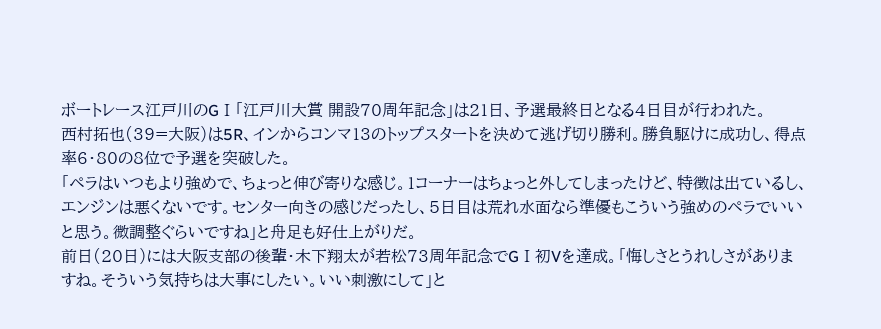ボートレース江戸川のGⅠ「江戸川大賞 開設70周年記念」は21日、予選最終日となる4日目が行われた。
西村拓也(39=大阪)は5R、インからコンマ13のトップスタートを決めて逃げ切り勝利。勝負駆けに成功し、得点率6・80の8位で予選を突破した。
「ペラはいつもより強めで、ちょっと伸び寄りな感じ。1コーナーはちょっと外してしまったけど、特徴は出ているし、エンジンは悪くないです。センター向きの感じだったし、5日目は荒れ水面なら準優もこういう強めのペラでいいと思う。微調整ぐらいですね」と舟足も好仕上がりだ。
前日(20日)には大阪支部の後輩・木下翔太が若松73周年記念でGⅠ初Vを達成。「悔しさとうれしさがありますね。そういう気持ちは大事にしたい。いい刺激にして」と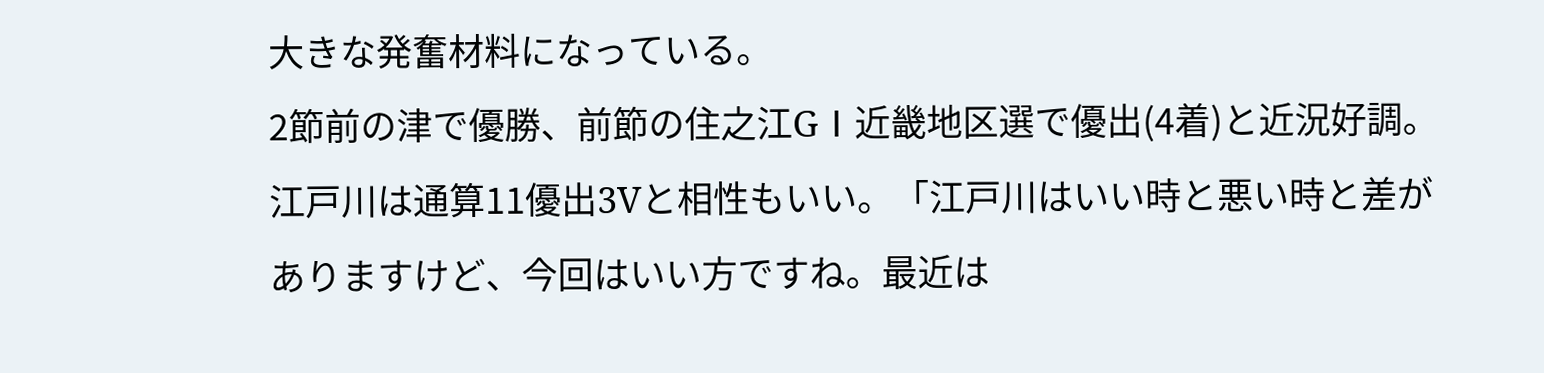大きな発奮材料になっている。
2節前の津で優勝、前節の住之江GⅠ近畿地区選で優出(4着)と近況好調。江戸川は通算11優出3Vと相性もいい。「江戸川はいい時と悪い時と差がありますけど、今回はいい方ですね。最近は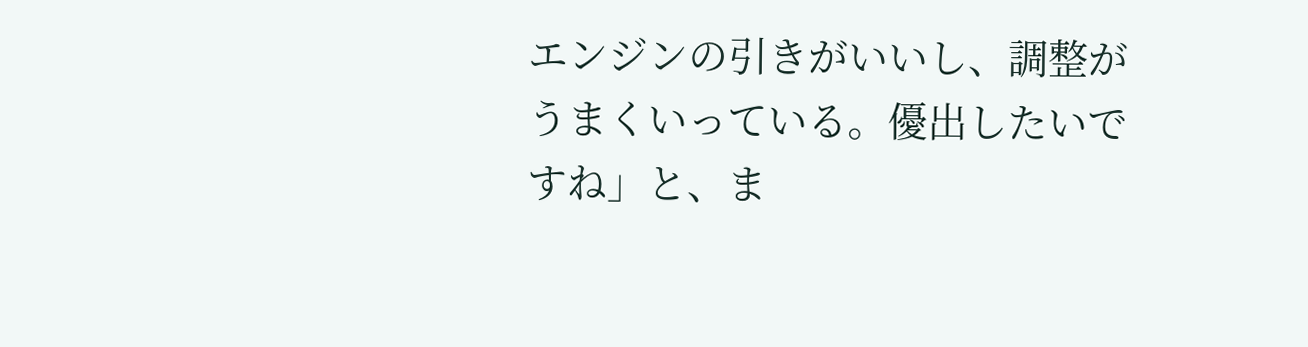エンジンの引きがいいし、調整がうまくいっている。優出したいですね」と、ま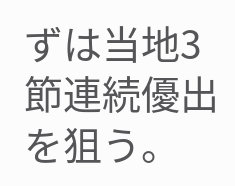ずは当地3節連続優出を狙う。